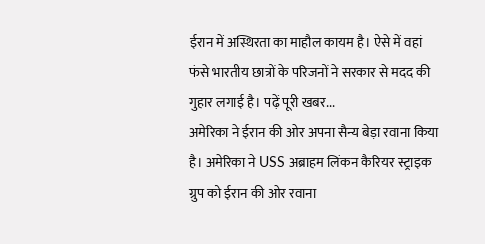ईरान में अस्थिरता का माहौल कायम है। ऐसे में वहां फंसे भारतीय छात्रों के परिजनों ने सरकार से मदद की गुहार लगाई है। पढ़ें पूरी खबर...
अमेरिका ने ईरान की ओर अपना सैन्य बेड़ा रवाना किया है। अमेरिका ने USS अब्राहम लिंकन कैरियर स्ट्राइक ग्रुप को ईरान की ओर रवाना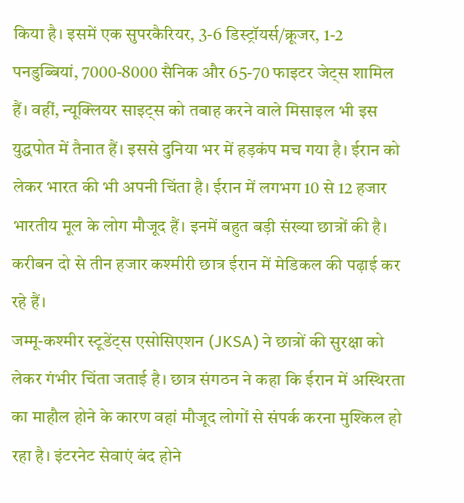किया है। इसमें एक सुपरकैरियर, 3-6 डिस्ट्रॉयर्स/क्रूजर, 1-2 पनडुब्बियां, 7000-8000 सैनिक और 65-70 फाइटर जेट्स शामिल हैं। वहीं, न्यूक्लियर साइट्स को तबाह करने वाले मिसाइल भी इस युद्धपोत में तैनात हैं। इससे दुनिया भर में हड़कंप मच गया है। ईरान को लेकर भारत की भी अपनी चिंता है। ईरान में लगभग 10 से 12 हजार भारतीय मूल के लोग मौजूद हैं। इनमें बहुत बड़ी संख्या छात्रों की है। करीबन दो से तीन हजार कश्मीरी छात्र ईरान में मेडिकल की पढ़ाई कर रहे हैं।
जम्मू-कश्मीर स्टूडेंट्स एसोसिएशन (JKSA) ने छात्रों की सुरक्षा को लेकर गंभीर चिंता जताई है। छात्र संगठन ने कहा कि ईरान में अस्थिरता का माहौल होने के कारण वहां मौजूद लोगों से संपर्क करना मुश्किल हो रहा है। इंटरनेट सेवाएं बंद होने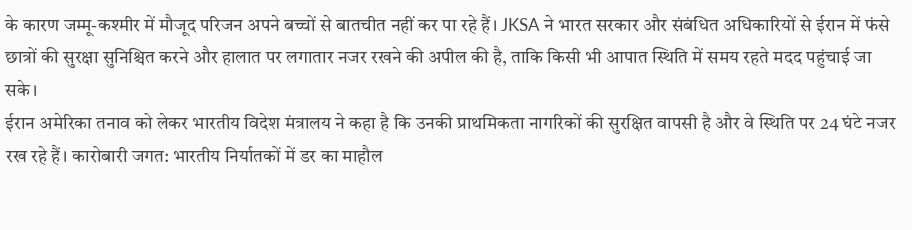के कारण जम्मू-कश्मीर में मौजूद परिजन अपने बच्चों से बातचीत नहीं कर पा रहे हैं। JKSA ने भारत सरकार और संबंधित अधिकारियों से ईरान में फंसे छात्रों की सुरक्षा सुनिश्चित करने और हालात पर लगातार नजर रखने की अपील की है, ताकि किसी भी आपात स्थिति में समय रहते मदद पहुंचाई जा सके।
ईरान अमेरिका तनाव को लेकर भारतीय विदेश मंत्रालय ने कहा है कि उनकी प्राथमिकता नागरिकों की सुरक्षित वापसी है और वे स्थिति पर 24 घंटे नजर रख रहे हैं। कारोबारी जगत: भारतीय निर्यातकों में डर का माहौल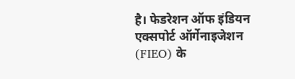है। फेडरेशन ऑफ इंडियन एक्सपोर्ट ऑर्गेनाइजेशन (FIEO) के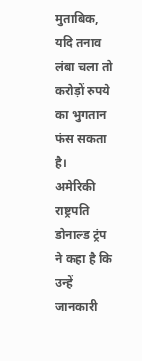मुताबिक, यदि तनाव लंबा चला तो करोड़ों रुपये का भुगतान फंस सकता है।
अमेरिकी राष्ट्रपति डोनाल्ड ट्रंप ने कहा है कि उन्हें जानकारी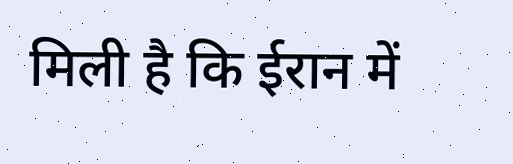मिली है कि ईरान में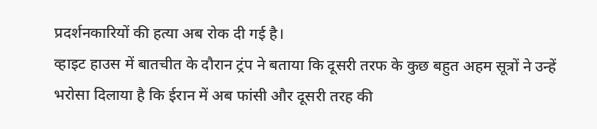प्रदर्शनकारियों की हत्या अब रोक दी गई है।
व्हाइट हाउस में बातचीत के दौरान ट्रंप ने बताया कि दूसरी तरफ के कुछ बहुत अहम सूत्रों ने उन्हें भरोसा दिलाया है कि ईरान में अब फांसी और दूसरी तरह की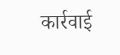कार्रवाई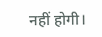नहीं होगी।